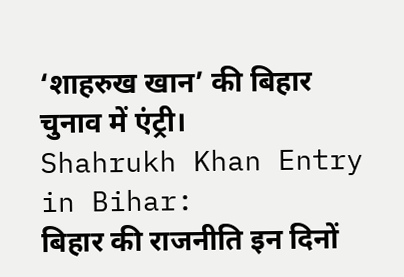‘शाहरुख खान’ की बिहार चुनाव में एंट्री।
Shahrukh Khan Entry in Bihar:
बिहार की राजनीति इन दिनों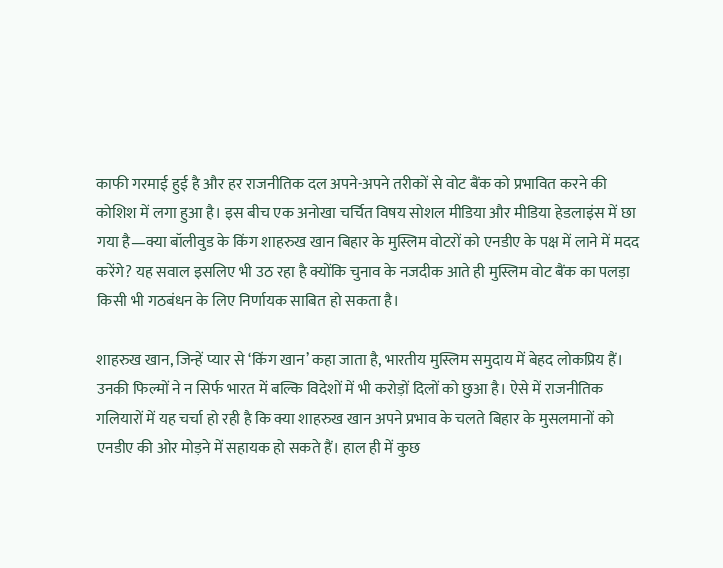काफी गरमाई हुई है और हर राजनीतिक दल अपने-अपने तरीकों से वोट बैंक को प्रभावित करने की कोशिश में लगा हुआ है। इस बीच एक अनोखा चर्चित विषय सोशल मीडिया और मीडिया हेडलाइंस में छा गया है—क्या बॉलीवुड के किंग शाहरुख खान बिहार के मुस्लिम वोटरों को एनडीए के पक्ष में लाने में मदद करेंगे? यह सवाल इसलिए भी उठ रहा है क्योंकि चुनाव के नजदीक आते ही मुस्लिम वोट बैंक का पलड़ा किसी भी गठबंधन के लिए निर्णायक साबित हो सकता है।

शाहरुख खान, जिन्हें प्यार से ‘किंग खान’ कहा जाता है, भारतीय मुस्लिम समुदाय में बेहद लोकप्रिय हैं। उनकी फिल्मों ने न सिर्फ भारत में बल्कि विदेशों में भी करोड़ों दिलों को छुआ है। ऐसे में राजनीतिक गलियारों में यह चर्चा हो रही है कि क्या शाहरुख खान अपने प्रभाव के चलते बिहार के मुसलमानों को एनडीए की ओर मोड़ने में सहायक हो सकते हैं। हाल ही में कुछ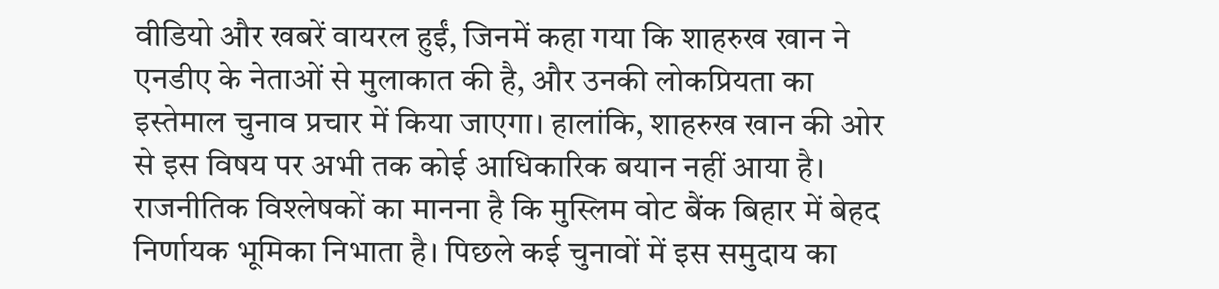वीडियो और खबरें वायरल हुईं, जिनमें कहा गया कि शाहरुख खान ने एनडीए के नेताओं से मुलाकात की है, और उनकी लोकप्रियता का इस्तेमाल चुनाव प्रचार में किया जाएगा। हालांकि, शाहरुख खान की ओर से इस विषय पर अभी तक कोई आधिकारिक बयान नहीं आया है।
राजनीतिक विश्लेषकों का मानना है कि मुस्लिम वोट बैंक बिहार में बेहद निर्णायक भूमिका निभाता है। पिछले कई चुनावों में इस समुदाय का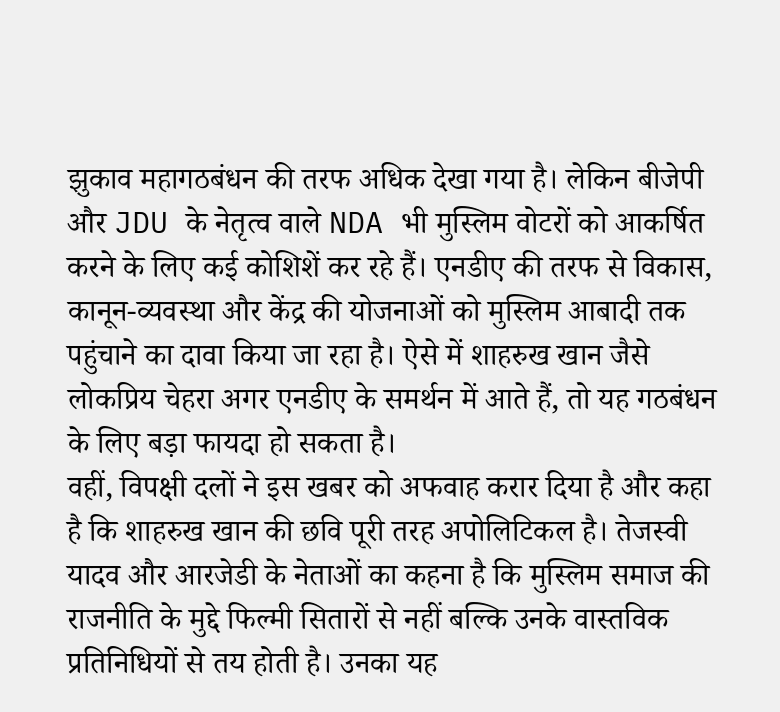झुकाव महागठबंधन की तरफ अधिक देखा गया है। लेकिन बीजेपी और JDU के नेतृत्व वाले NDA भी मुस्लिम वोटरों को आकर्षित करने के लिए कई कोशिशें कर रहे हैं। एनडीए की तरफ से विकास, कानून-व्यवस्था और केंद्र की योजनाओं को मुस्लिम आबादी तक पहुंचाने का दावा किया जा रहा है। ऐसे में शाहरुख खान जैसे लोकप्रिय चेहरा अगर एनडीए के समर्थन में आते हैं, तो यह गठबंधन के लिए बड़ा फायदा हो सकता है।
वहीं, विपक्षी दलों ने इस खबर को अफवाह करार दिया है और कहा है कि शाहरुख खान की छवि पूरी तरह अपोलिटिकल है। तेजस्वी यादव और आरजेडी के नेताओं का कहना है कि मुस्लिम समाज की राजनीति के मुद्दे फिल्मी सितारों से नहीं बल्कि उनके वास्तविक प्रतिनिधियों से तय होती है। उनका यह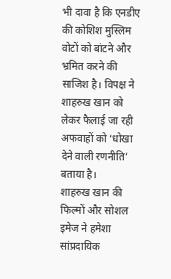भी दावा है कि एनडीए की कोशिश मुस्लिम वोटों को बांटने और भ्रमित करने की साजिश है। विपक्ष ने शाहरुख खान को लेकर फैलाई जा रही अफवाहों को ‘धोखा देने वाली रणनीति’ बताया है।
शाहरुख खान की फिल्मों और सोशल इमेज ने हमेशा सांप्रदायिक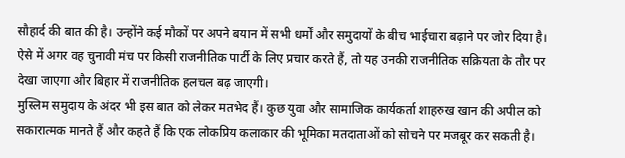सौहार्द की बात की है। उन्होंने कई मौकों पर अपने बयान में सभी धर्मों और समुदायों के बीच भाईचारा बढ़ाने पर जोर दिया है। ऐसे में अगर वह चुनावी मंच पर किसी राजनीतिक पार्टी के लिए प्रचार करते हैं, तो यह उनकी राजनीतिक सक्रियता के तौर पर देखा जाएगा और बिहार में राजनीतिक हलचल बढ़ जाएगी।
मुस्लिम समुदाय के अंदर भी इस बात को लेकर मतभेद हैं। कुछ युवा और सामाजिक कार्यकर्ता शाहरुख खान की अपील को सकारात्मक मानते हैं और कहते हैं कि एक लोकप्रिय कलाकार की भूमिका मतदाताओं को सोचने पर मजबूर कर सकती है।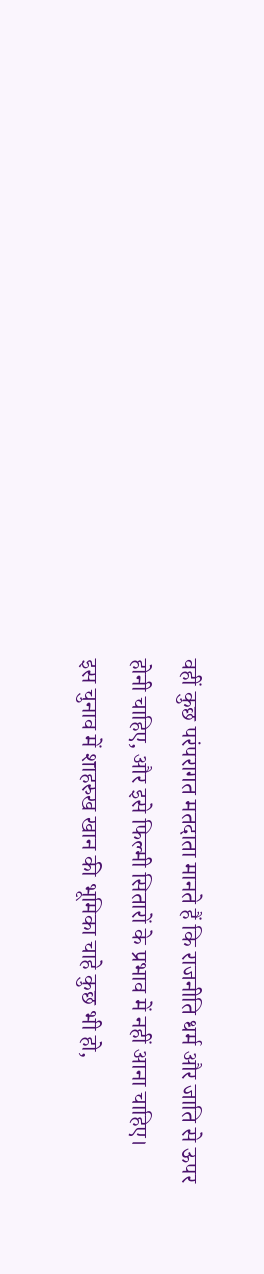वहीं कुछ परंपरागत मतदाता मानते हैं कि राजनीति धर्म और जाति से ऊपर होनी चाहिए, और इसे फिल्मी सितारों के प्रभाव में नहीं आना चाहिए।
इस चुनाव में शाहरुख खान की भूमिका चाहे कुछ भी हो,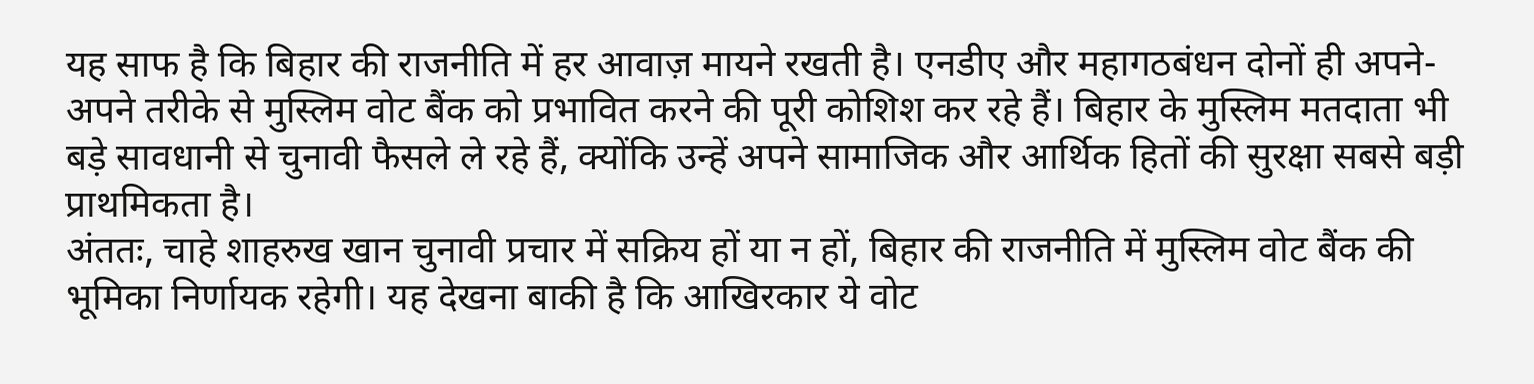यह साफ है कि बिहार की राजनीति में हर आवाज़ मायने रखती है। एनडीए और महागठबंधन दोनों ही अपने-अपने तरीके से मुस्लिम वोट बैंक को प्रभावित करने की पूरी कोशिश कर रहे हैं। बिहार के मुस्लिम मतदाता भी बड़े सावधानी से चुनावी फैसले ले रहे हैं, क्योंकि उन्हें अपने सामाजिक और आर्थिक हितों की सुरक्षा सबसे बड़ी प्राथमिकता है।
अंततः, चाहे शाहरुख खान चुनावी प्रचार में सक्रिय हों या न हों, बिहार की राजनीति में मुस्लिम वोट बैंक की भूमिका निर्णायक रहेगी। यह देखना बाकी है कि आखिरकार ये वोट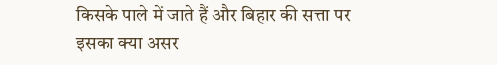किसके पाले में जाते हैं और बिहार की सत्ता पर इसका क्या असर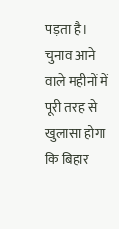पड़ता है। चुनाव आने वाले महीनों में पूरी तरह से खुलासा होगा कि बिहार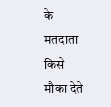के मतदाता किसे मौका देते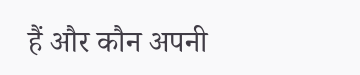हैं और कौन अपनी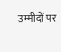उम्मीदों पर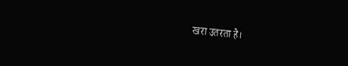खरा उतरता है।